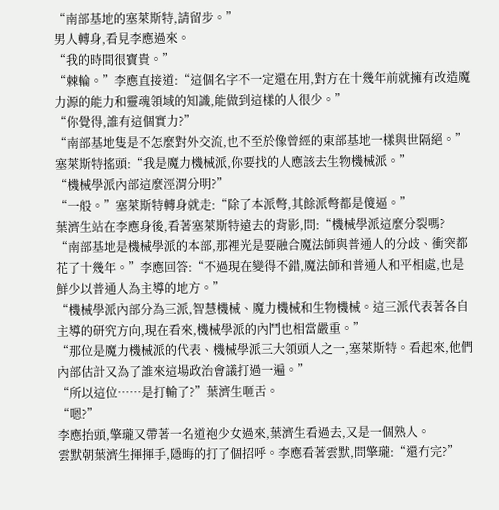“南部基地的塞萊斯特,請留步。”
男人轉身,看見李應過來。
“我的時間很寶貴。”
“棘輪。”李應直接道:“這個名字不一定還在用,對方在十幾年前就擁有改造魔力源的能力和靈魂領域的知識,能做到這樣的人很少。”
“你覺得,誰有這個實力?”
“南部基地隻是不怎麼對外交流,也不至於像曾經的東部基地一樣與世隔絕。”塞萊斯特搖頭:“我是魔力機械派,你要找的人應該去生物機械派。”
“機械學派內部這麼涇渭分明?”
“一般。”塞萊斯特轉身就走:“除了本派彆,其餘派彆都是傻逼。”
葉濟生站在李應身後,看著塞萊斯特遠去的背影,問:“機械學派這麼分裂嗎?
“南部基地是機械學派的本部,那裡光是要融合魔法師與普通人的分歧、衝突都花了十幾年。”李應回答:“不過現在變得不錯,魔法師和普通人和平相處,也是鮮少以普通人為主導的地方。”
“機械學派內部分為三派,智慧機械、魔力機械和生物機械。這三派代表著各自主導的研究方向,現在看來,機械學派的內鬥也相當嚴重。”
“那位是魔力機械派的代表、機械學派三大領頭人之一,塞萊斯特。看起來,他們內部估計又為了誰來這場政治會議打過一遍。”
“所以這位……是打輸了?”葉濟生咂舌。
“嗯?”
李應抬頭,擎瓏又帶著一名道袍少女過來,葉濟生看過去,又是一個熟人。
雲默朝葉濟生揮揮手,隱晦的打了個招呼。李應看著雲默,問擎瓏:“還冇完?”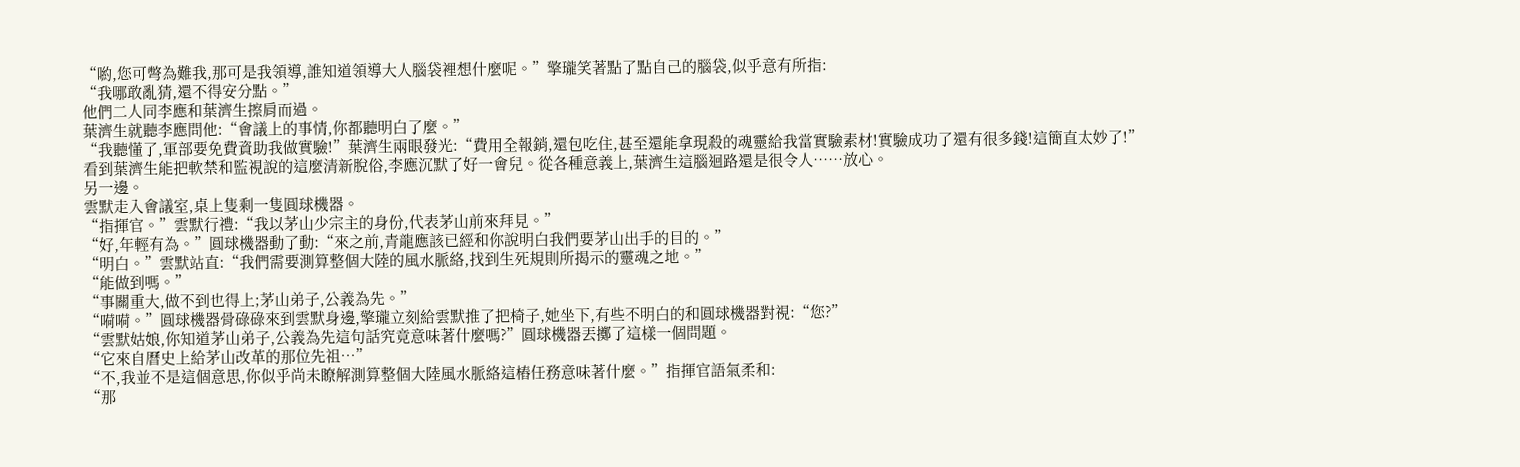“喲,您可彆為難我,那可是我領導,誰知道領導大人腦袋裡想什麼呢。”擎瓏笑著點了點自己的腦袋,似乎意有所指:
“我哪敢亂猜,還不得安分點。”
他們二人同李應和葉濟生擦肩而過。
葉濟生就聽李應問他:“會議上的事情,你都聽明白了麼。”
“我聽懂了,軍部要免費資助我做實驗!”葉濟生兩眼發光:“費用全報銷,還包吃住,甚至還能拿現殺的魂靈給我當實驗素材!實驗成功了還有很多錢!這簡直太妙了!”
看到葉濟生能把軟禁和監視說的這麼清新脫俗,李應沉默了好一會兒。從各種意義上,葉濟生這腦迴路還是很令人……放心。
另一邊。
雲默走入會議室,桌上隻剩一隻圓球機器。
“指揮官。”雲默行禮:“我以茅山少宗主的身份,代表茅山前來拜見。”
“好,年輕有為。”圓球機器動了動:“來之前,青龍應該已經和你說明白我們要茅山出手的目的。”
“明白。”雲默站直:“我們需要測算整個大陸的風水脈絡,找到生死規則所揭示的靈魂之地。”
“能做到嗎。”
“事關重大,做不到也得上;茅山弟子,公義為先。”
“嗬嗬。”圓球機器骨碌碌來到雲默身邊,擎瓏立刻給雲默推了把椅子,她坐下,有些不明白的和圓球機器對視:“您?”
“雲默姑娘,你知道茅山弟子,公義為先這句話究竟意味著什麼嗎?”圓球機器丟擲了這樣一個問題。
“它來自曆史上給茅山改革的那位先祖…”
“不,我並不是這個意思,你似乎尚未瞭解測算整個大陸風水脈絡這樁任務意味著什麼。”指揮官語氣柔和:
“那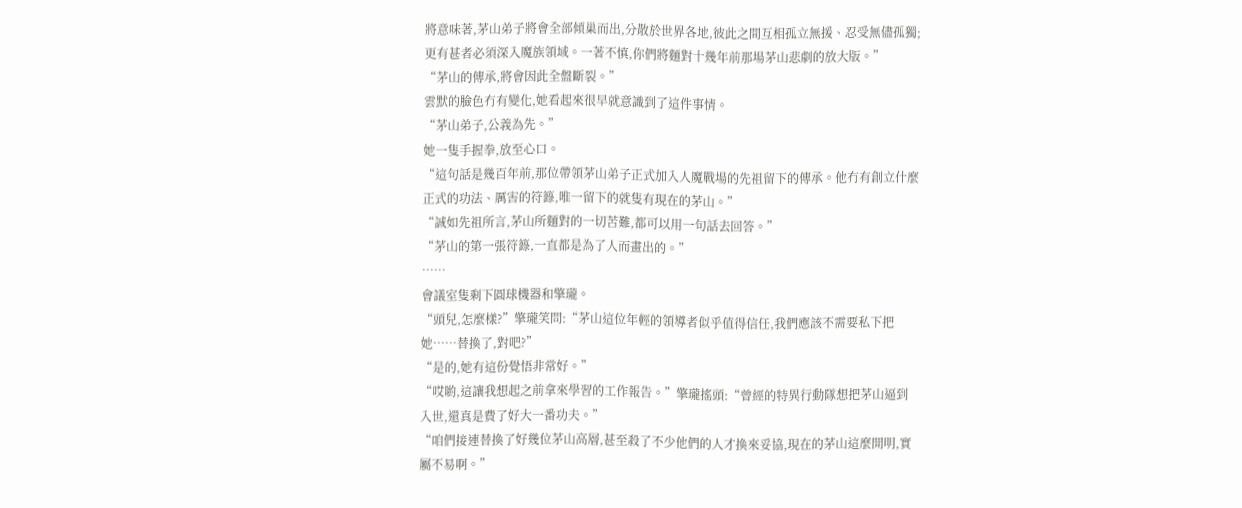將意味著,茅山弟子將會全部傾巢而出,分散於世界各地,彼此之間互相孤立無援、忍受無儘孤獨;更有甚者必須深入魔族領域。一著不慎,你們將麵對十幾年前那場茅山悲劇的放大版。”
“茅山的傳承,將會因此全盤斷裂。”
雲默的臉色冇有變化,她看起來很早就意識到了這件事情。
“茅山弟子,公義為先。”
她一隻手握拳,放至心口。
“這句話是幾百年前,那位帶領茅山弟子正式加入人魔戰場的先祖留下的傳承。他冇有創立什麼正式的功法、厲害的符籙,唯一留下的就隻有現在的茅山。”
“誠如先祖所言,茅山所麵對的一切苦難,都可以用一句話去回答。”
“茅山的第一張符籙,一直都是為了人而畫出的。”
……
會議室隻剩下圓球機器和擎瓏。
“頭兒,怎麼樣?”擎瓏笑問:“茅山這位年輕的領導者似乎值得信任,我們應該不需要私下把她……替換了,對吧?”
“是的,她有這份覺悟非常好。”
“哎喲,這讓我想起之前拿來學習的工作報告。”擎瓏搖頭:“曾經的特異行動隊想把茅山逼到入世,還真是費了好大一番功夫。”
“咱們接連替換了好幾位茅山高層,甚至殺了不少他們的人才換來妥協,現在的茅山這麼開明,實屬不易啊。”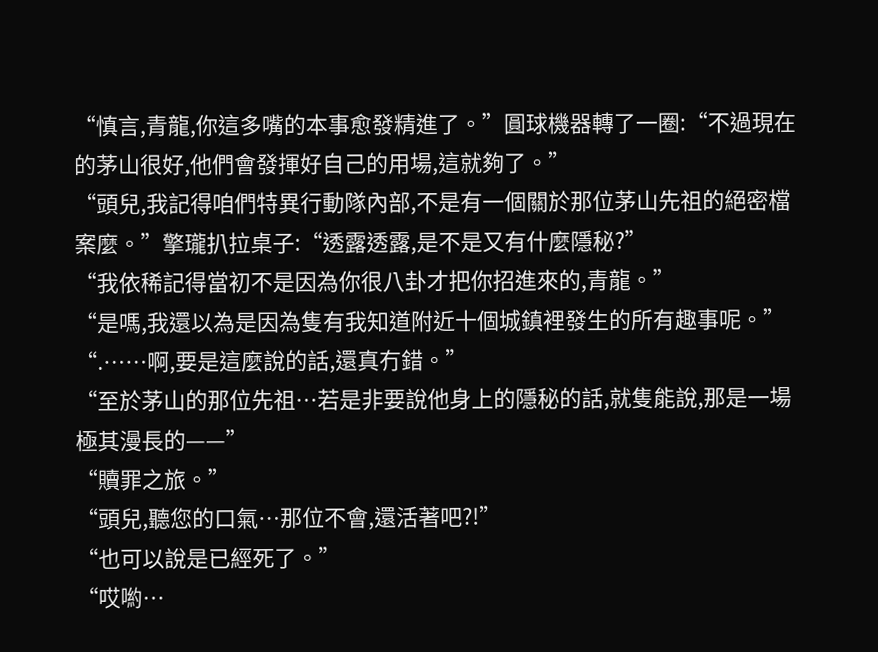“慎言,青龍,你這多嘴的本事愈發精進了。”圓球機器轉了一圈:“不過現在的茅山很好,他們會發揮好自己的用場,這就夠了。”
“頭兒,我記得咱們特異行動隊內部,不是有一個關於那位茅山先祖的絕密檔案麼。”擎瓏扒拉桌子:“透露透露,是不是又有什麼隱秘?”
“我依稀記得當初不是因為你很八卦才把你招進來的,青龍。”
“是嗎,我還以為是因為隻有我知道附近十個城鎮裡發生的所有趣事呢。”
“.……啊,要是這麼說的話,還真冇錯。”
“至於茅山的那位先祖…若是非要說他身上的隱秘的話,就隻能說,那是一場極其漫長的——”
“贖罪之旅。”
“頭兒,聽您的口氣…那位不會,還活著吧?!”
“也可以說是已經死了。”
“哎喲…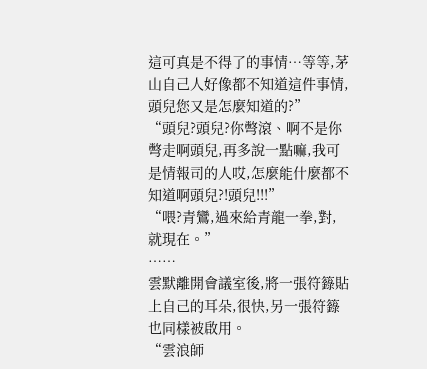這可真是不得了的事情…等等,茅山自己人好像都不知道這件事情,頭兒您又是怎麼知道的?”
“頭兒?頭兒?你彆滾、啊不是你彆走啊頭兒,再多說一點嘛,我可是情報司的人哎,怎麼能什麼都不知道啊頭兒?!頭兒!!!”
“喂?青鸞,過來給青龍一拳,對,就現在。”
……
雲默離開會議室後,將一張符籙貼上自己的耳朵,很快,另一張符籙也同樣被啟用。
“雲浪師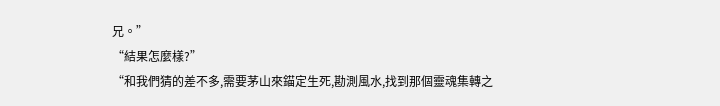兄。”
“結果怎麼樣?”
“和我們猜的差不多,需要茅山來錨定生死,勘測風水,找到那個靈魂集轉之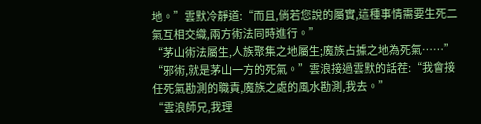地。”雲默冷靜道:“而且,倘若您說的屬實,這種事情需要生死二氣互相交織,兩方術法同時進行。”
“茅山術法屬生,人族聚集之地屬生;魔族占據之地為死氣……”
“邪術,就是茅山一方的死氣。”雲浪接過雲默的話茬:“我會接任死氣勘測的職責,魔族之處的風水勘測,我去。”
“雲浪師兄,我理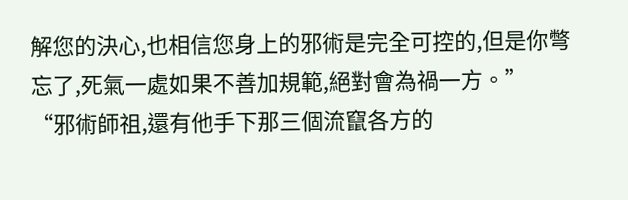解您的決心,也相信您身上的邪術是完全可控的,但是你彆忘了,死氣一處如果不善加規範,絕對會為禍一方。”
“邪術師祖,還有他手下那三個流竄各方的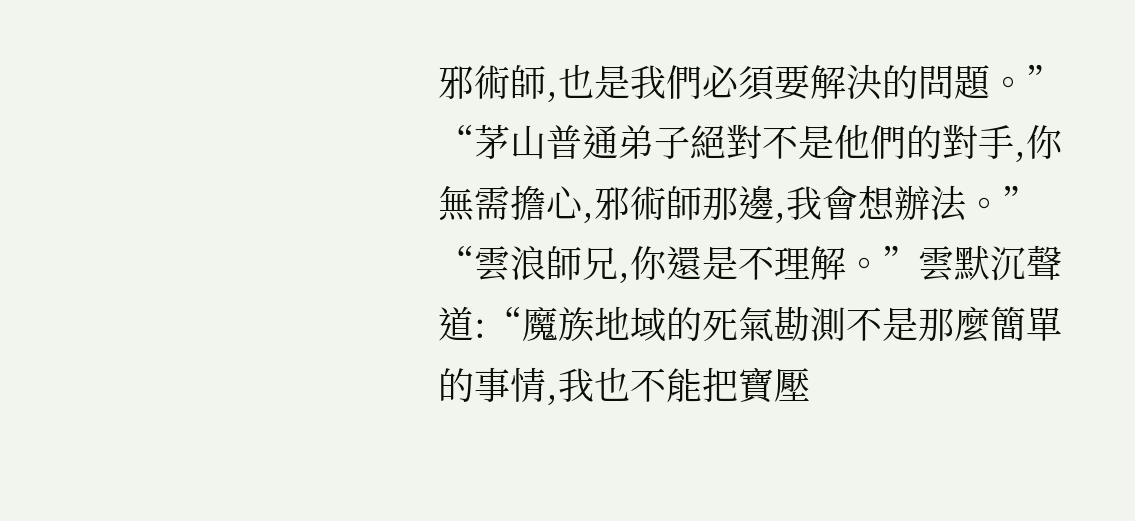邪術師,也是我們必須要解決的問題。”
“茅山普通弟子絕對不是他們的對手,你無需擔心,邪術師那邊,我會想辦法。”
“雲浪師兄,你還是不理解。”雲默沉聲道:“魔族地域的死氣勘測不是那麼簡單的事情,我也不能把寶壓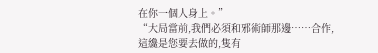在你一個人身上。”
“大局當前,我們必須和邪術師那邊……合作,這纔是您要去做的,隻有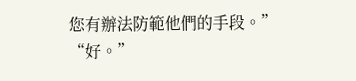您有辦法防範他們的手段。”
“好。”